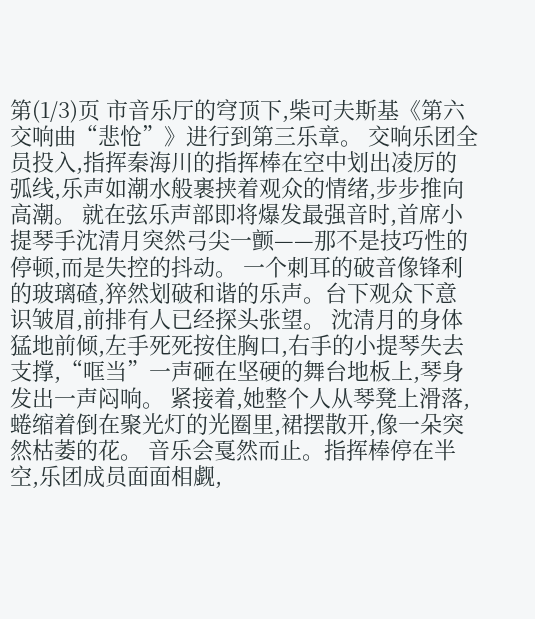第(1/3)页 市音乐厅的穹顶下,柴可夫斯基《第六交响曲“悲怆”》进行到第三乐章。 交响乐团全员投入,指挥秦海川的指挥棒在空中划出凌厉的弧线,乐声如潮水般裹挟着观众的情绪,步步推向高潮。 就在弦乐声部即将爆发最强音时,首席小提琴手沈清月突然弓尖一颤——那不是技巧性的停顿,而是失控的抖动。 一个刺耳的破音像锋利的玻璃碴,猝然划破和谐的乐声。台下观众下意识皱眉,前排有人已经探头张望。 沈清月的身体猛地前倾,左手死死按住胸口,右手的小提琴失去支撑,“哐当”一声砸在坚硬的舞台地板上,琴身发出一声闷响。 紧接着,她整个人从琴凳上滑落,蜷缩着倒在聚光灯的光圈里,裙摆散开,像一朵突然枯萎的花。 音乐会戛然而止。指挥棒停在半空,乐团成员面面相觑,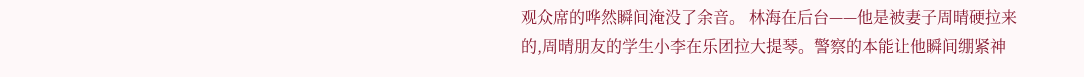观众席的哗然瞬间淹没了余音。 林海在后台——他是被妻子周晴硬拉来的,周晴朋友的学生小李在乐团拉大提琴。警察的本能让他瞬间绷紧神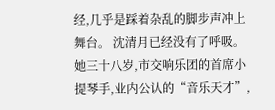经,几乎是踩着杂乱的脚步声冲上舞台。 沈清月已经没有了呼吸。 她三十八岁,市交响乐团的首席小提琴手,业内公认的“音乐天才”,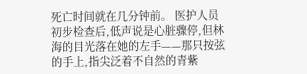死亡时间就在几分钟前。 医护人员初步检查后,低声说是心脏骤停,但林海的目光落在她的左手——那只按弦的手上,指尖泛着不自然的青紫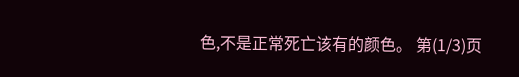色,不是正常死亡该有的颜色。 第(1/3)页